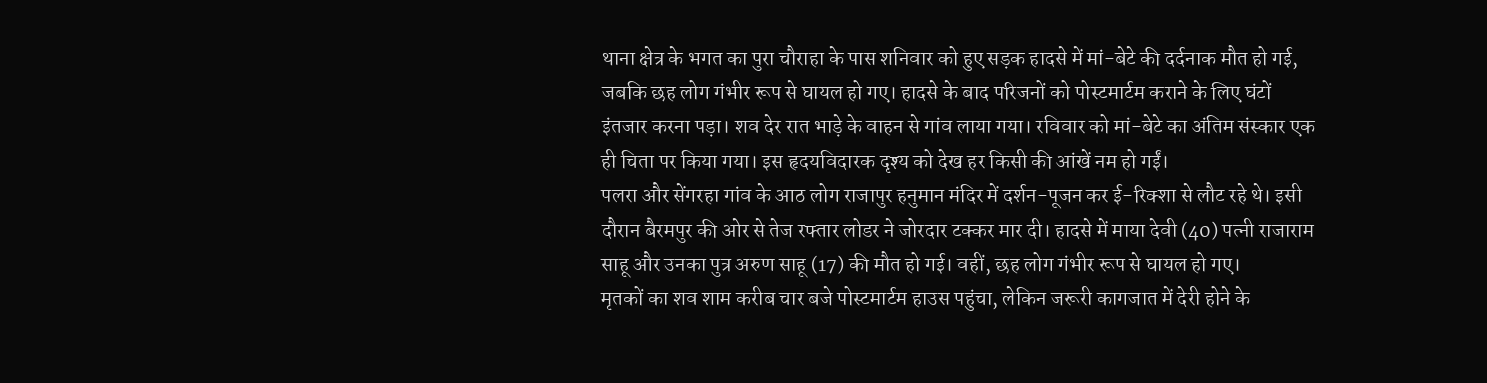थाना क्षेत्र के भगत का पुरा चौराहा के पास शनिवार को हुए सड़क हादसे में मां-बेटे की दर्दनाक मौत हो गई, जबकि छह लोग गंभीर रूप से घायल हो गए। हादसे के बाद परिजनों को पोस्टमार्टम कराने के लिए घंटों इंतजार करना पड़ा। शव देर रात भाड़े के वाहन से गांव लाया गया। रविवार को मां-बेटे का अंतिम संस्कार एक ही चिता पर किया गया। इस हृदयविदारक दृश्य को देख हर किसी की आंखें नम हो गईं।
पलरा और सेंगरहा गांव के आठ लोग राजापुर हनुमान मंदिर में दर्शन-पूजन कर ई-रिक्शा से लौट रहे थे। इसी दौरान बैरमपुर की ओर से तेज रफ्तार लोडर ने जोरदार टक्कर मार दी। हादसे में माया देवी (40) पत्नी राजाराम साहू और उनका पुत्र अरुण साहू (17) की मौत हो गई। वहीं, छह लोग गंभीर रूप से घायल हो गए।
मृतकों का शव शाम करीब चार बजे पोस्टमार्टम हाउस पहुंचा, लेकिन जरूरी कागजात में देरी होने के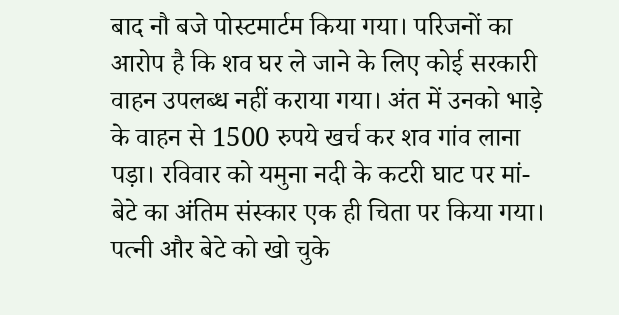बाद नौ बजे पोस्टमार्टम किया गया। परिजनों का आरोप है कि शव घर ले जाने के लिए कोई सरकारी वाहन उपलब्ध नहीं कराया गया। अंत में उनको भाड़े के वाहन से 1500 रुपये खर्च कर शव गांव लाना पड़ा। रविवार को यमुना नदी के कटरी घाट पर मां-बेटे का अंतिम संस्कार एक ही चिता पर किया गया। पत्नी और बेटे को खो चुके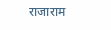राजाराम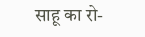साहू का रो-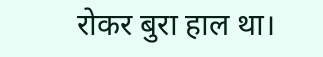रोकर बुरा हाल था।